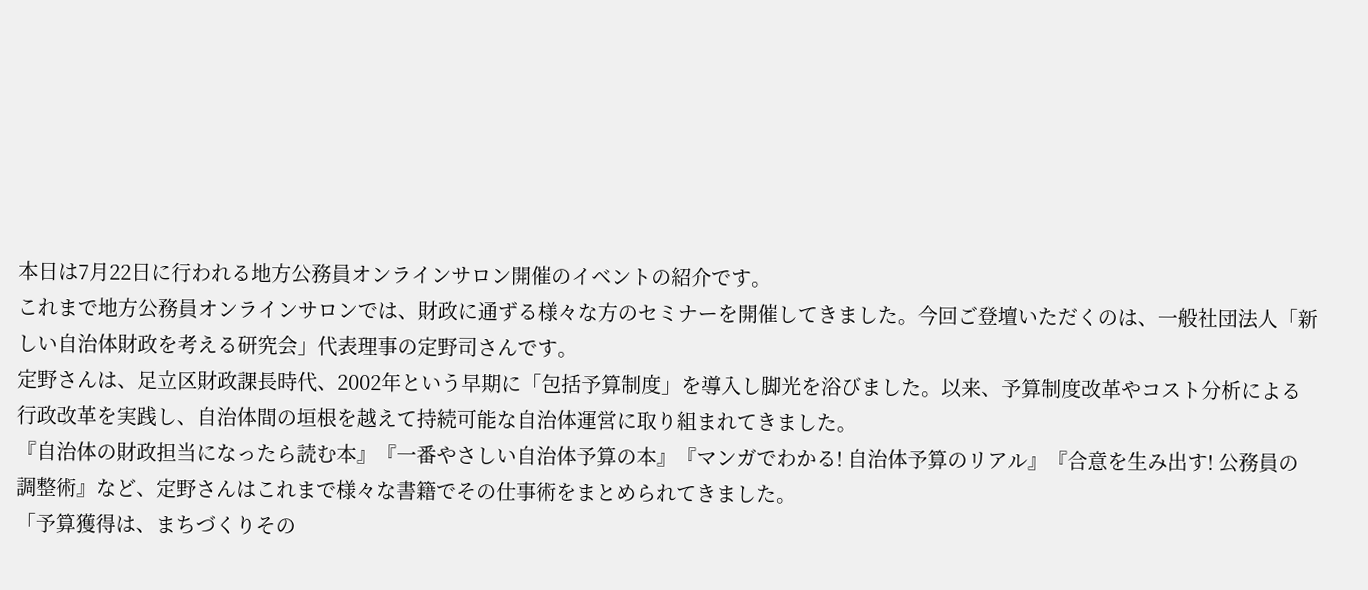本日は7月22日に行われる地方公務員オンラインサロン開催のイベントの紹介です。
これまで地方公務員オンラインサロンでは、財政に通ずる様々な方のセミナーを開催してきました。今回ご登壇いただくのは、一般社団法人「新しい自治体財政を考える研究会」代表理事の定野司さんです。
定野さんは、足立区財政課長時代、2002年という早期に「包括予算制度」を導入し脚光を浴びました。以来、予算制度改革やコスト分析による行政改革を実践し、自治体間の垣根を越えて持続可能な自治体運営に取り組まれてきました。
『自治体の財政担当になったら読む本』『一番やさしい自治体予算の本』『マンガでわかる! 自治体予算のリアル』『合意を生み出す! 公務員の調整術』など、定野さんはこれまで様々な書籍でその仕事術をまとめられてきました。
「予算獲得は、まちづくりその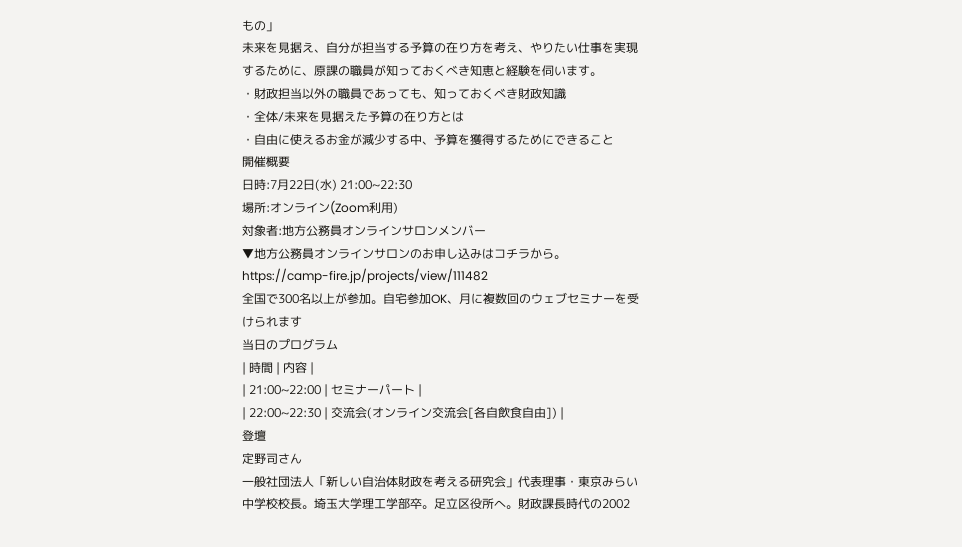もの」
未来を見据え、自分が担当する予算の在り方を考え、やりたい仕事を実現するために、原課の職員が知っておくべき知恵と経験を伺います。
・財政担当以外の職員であっても、知っておくべき財政知識
・全体/未来を見据えた予算の在り方とは
・自由に使えるお金が減少する中、予算を獲得するためにできること
開催概要
日時:7月22日(水) 21:00~22:30
場所:オンライン(Zoom利用)
対象者:地方公務員オンラインサロンメンバー
▼地方公務員オンラインサロンのお申し込みはコチラから。
https://camp-fire.jp/projects/view/111482
全国で300名以上が参加。自宅参加OK、月に複数回のウェブセミナーを受けられます
当日のプログラム
| 時間 | 内容 |
| 21:00~22:00 | セミナーパート |
| 22:00~22:30 | 交流会(オンライン交流会[各自飲食自由]) |
登壇
定野司さん
一般社団法人「新しい自治体財政を考える研究会」代表理事・東京みらい中学校校長。埼玉大学理工学部卒。足立区役所へ。財政課長時代の2002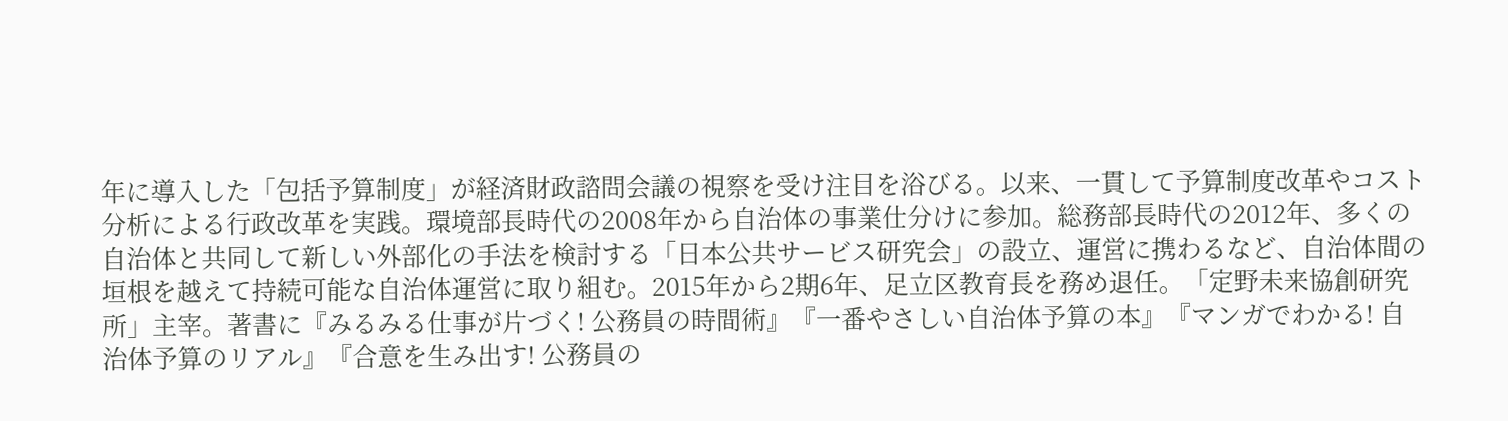年に導入した「包括予算制度」が経済財政諮問会議の視察を受け注目を浴びる。以来、一貫して予算制度改革やコスト分析による行政改革を実践。環境部長時代の2008年から自治体の事業仕分けに参加。総務部長時代の2012年、多くの自治体と共同して新しい外部化の手法を検討する「日本公共サービス研究会」の設立、運営に携わるなど、自治体間の垣根を越えて持続可能な自治体運営に取り組む。2015年から2期6年、足立区教育長を務め退任。「定野未来協創研究所」主宰。著書に『みるみる仕事が片づく! 公務員の時間術』『一番やさしい自治体予算の本』『マンガでわかる! 自治体予算のリアル』『合意を生み出す! 公務員の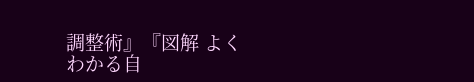調整術』『図解 よくわかる自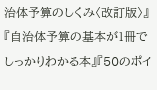治体予算のしくみ〈改訂版〉』『自治体予算の基本が1冊でしっかりわかる本』『50のポイ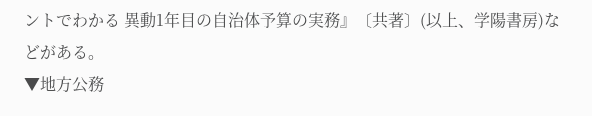ントでわかる 異動1年目の自治体予算の実務』〔共著〕(以上、学陽書房)などがある。
▼地方公務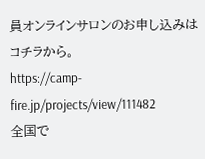員オンラインサロンのお申し込みはコチラから。
https://camp-fire.jp/projects/view/111482
全国で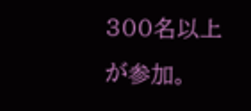300名以上が参加。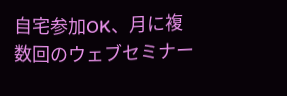自宅参加OK、月に複数回のウェブセミナー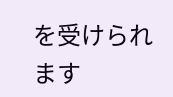を受けられます